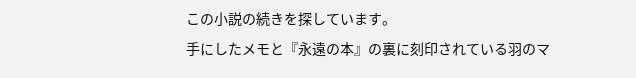この小説の続きを探しています。
手にしたメモと『永遠の本』の裏に刻印されている羽のマ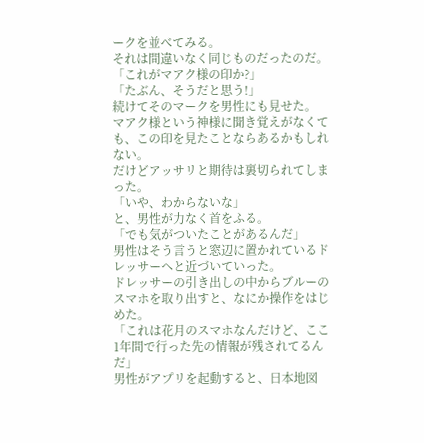ークを並べてみる。
それは間違いなく同じものだったのだ。
「これがマアク様の印か?」
「たぶん、そうだと思う!」
続けてそのマークを男性にも見せた。
マアク様という神様に聞き覚えがなくても、この印を見たことならあるかもしれない。
だけどアッサリと期待は裏切られてしまった。
「いや、わからないな」
と、男性が力なく首をふる。
「でも気がついたことがあるんだ」
男性はそう言うと窓辺に置かれているドレッサーへと近づいていった。
ドレッサーの引き出しの中からブルーのスマホを取り出すと、なにか操作をはじめた。
「これは花月のスマホなんだけど、ここ1年間で行った先の情報が残されてるんだ」
男性がアプリを起動すると、日本地図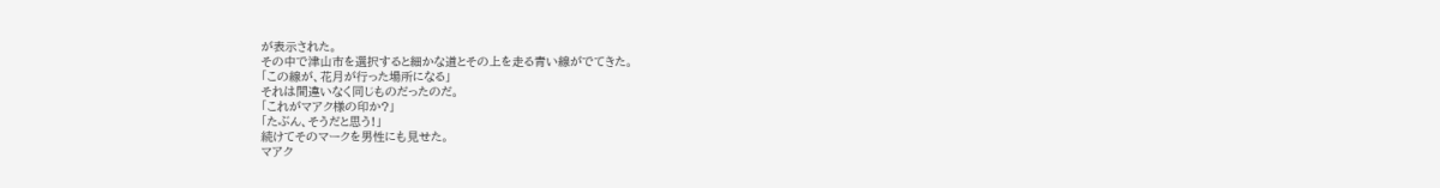が表示された。
その中で津山市を選択すると細かな道とその上を走る青い線がでてきた。
「この線が、花月が行った場所になる」
それは間違いなく同じものだったのだ。
「これがマアク様の印か?」
「たぶん、そうだと思う!」
続けてそのマークを男性にも見せた。
マアク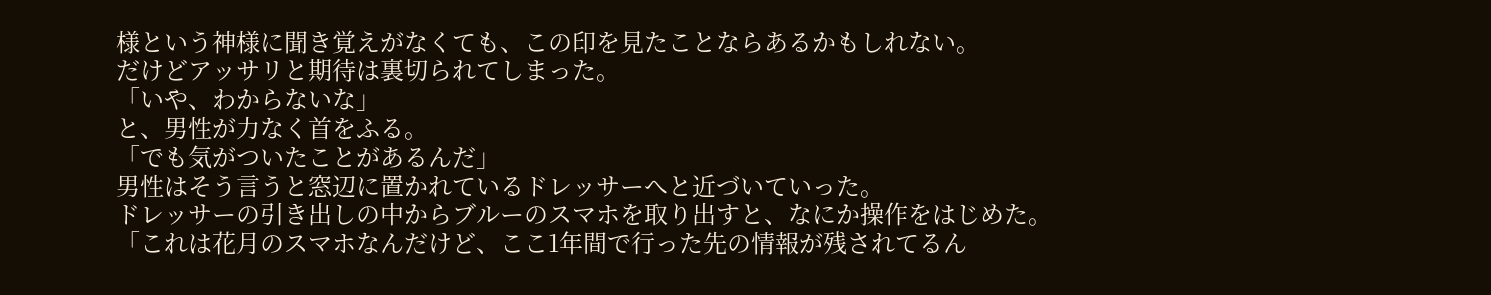様という神様に聞き覚えがなくても、この印を見たことならあるかもしれない。
だけどアッサリと期待は裏切られてしまった。
「いや、わからないな」
と、男性が力なく首をふる。
「でも気がついたことがあるんだ」
男性はそう言うと窓辺に置かれているドレッサーへと近づいていった。
ドレッサーの引き出しの中からブルーのスマホを取り出すと、なにか操作をはじめた。
「これは花月のスマホなんだけど、ここ1年間で行った先の情報が残されてるん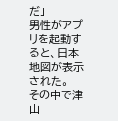だ」
男性がアプリを起動すると、日本地図が表示された。
その中で津山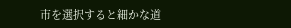市を選択すると細かな道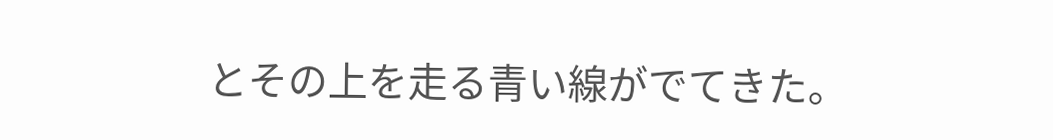とその上を走る青い線がでてきた。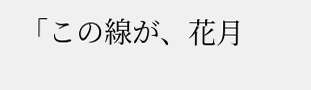「この線が、花月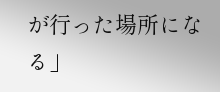が行った場所になる」